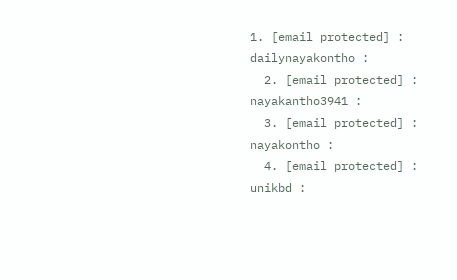1. [email protected] : dailynayakontho :
  2. [email protected] : nayakantho3941 :
  3. [email protected] : nayakontho :
  4. [email protected] : unikbd :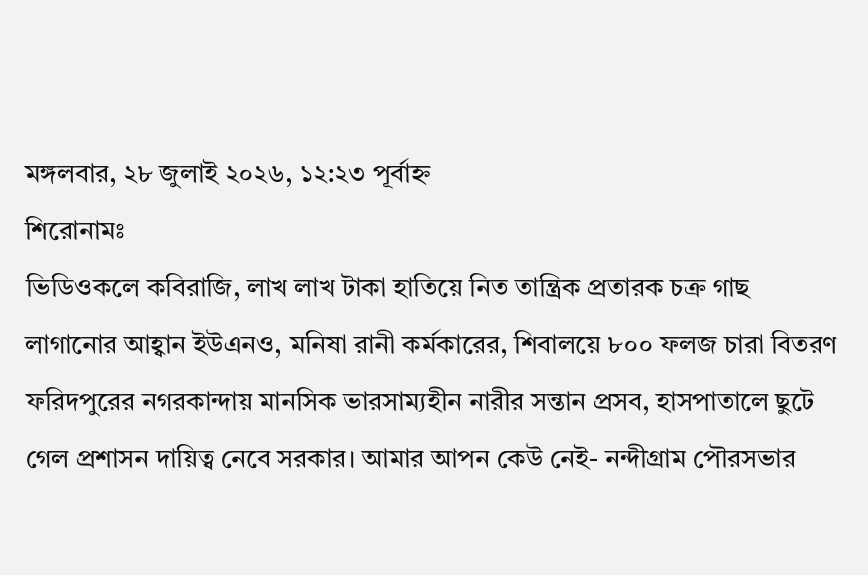মঙ্গলবার, ২৮ জুলাই ২০২৬, ১২:২৩ পূর্বাহ্ন
শিরোনামঃ
ভিডিওকলে কবিরাজি, লাখ লাখ টাকা হাতিয়ে নিত তান্ত্রিক প্রতারক চক্র গাছ লাগানোর আহ্বান ইউএনও, মনিষা রানী কর্মকারের, শিবালয়ে ৮০০ ফলজ চারা বিতরণ ফরিদপুরের নগরকান্দায় মানসিক ভারসাম্যহীন নারীর সন্তান প্রসব, হাসপাতালে ছুটে গেল প্রশাসন দায়িত্ব নেবে সরকার। আমার আপন কেউ নেই- নন্দীগ্রাম পৌরসভার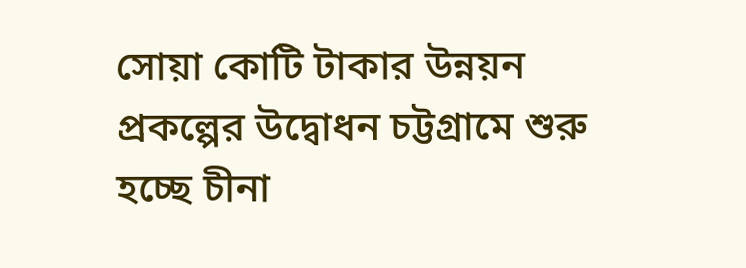সোয়া কোটি টাকার উন্নয়ন প্রকল্পের উদ্বোধন চট্টগ্রামে শুরু হচ্ছে চীনা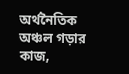অর্থনৈতিক অঞ্চল গড়ার কাজ,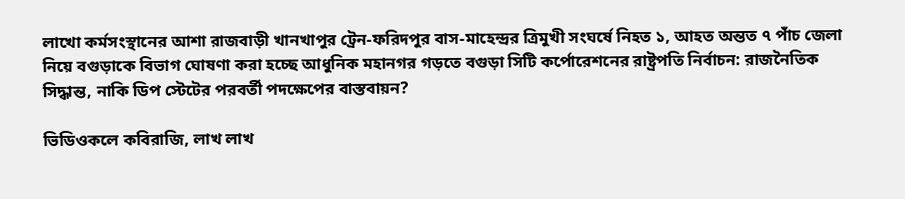লাখো কর্মসংস্থানের আশা রাজবাড়ী খানখাপুর ট্রেন-ফরিদপুর বাস-মাহেন্দ্রর ত্রিমুখী সংঘর্ষে নিহত ১, আহত অন্তত ৭ পাঁচ জেলা নিয়ে বগুড়াকে বিভাগ ঘোষণা করা হচ্ছে আধুনিক মহানগর গড়তে বগুড়া সিটি কর্পোরেশনের রাষ্ট্রপতি নির্বাচন: রাজনৈতিক সিদ্ধান্ত, নাকি ডিপ স্টেটের পরবর্তী পদক্ষেপের বাস্তবায়ন?

ভিডিওকলে কবিরাজি, লাখ লাখ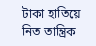টাকা হাতিয়ে নিত তান্ত্রিক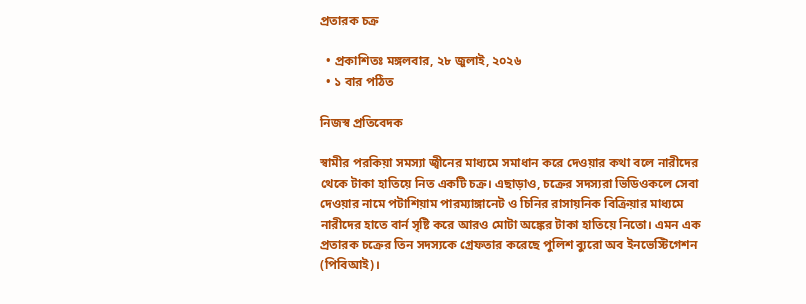প্রতারক চক্র

  • প্রকাশিতঃ মঙ্গলবার, ২৮ জুলাই, ২০২৬
  • ১ বার পঠিত

নিজস্ব প্রতিবেদক

স্বামীর পরকিয়া সমস্যা জ্বীনের মাধ্যমে সমাধান করে দেওয়ার কথা বলে নারীদের থেকে টাকা হাতিয়ে নিত একটি চক্র। এছাড়াও, চক্রের সদস্যরা ভিডিওকলে সেবা দেওয়ার নামে পটাশিয়াম পারম্যাঙ্গানেট ও চিনির রাসায়নিক বিক্রিয়ার মাধ্যমে নারীদের হাতে বার্ন সৃষ্টি করে আরও মোটা অঙ্কের টাকা হাতিয়ে নিতো। এমন এক প্রতারক চক্রের তিন সদস্যকে গ্রেফতার করেছে পুলিশ ব্যুরো অব ইনভেস্টিগেশন (পিবিআই)।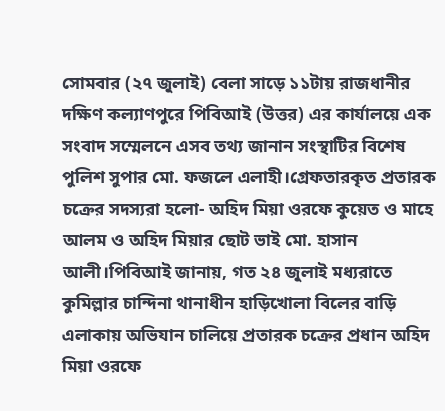সোমবার (২৭ জুলাই) বেলা সাড়ে ১১টায় রাজধানীর দক্ষিণ কল্যাণপুরে পিবিআই (উত্তর) এর কার্যালয়ে এক সংবাদ সম্মেলনে এসব তথ্য জানান সংস্থাটির বিশেষ পুলিশ সুপার মো. ফজলে এলাহী।গ্রেফতারকৃত প্রতারক চক্রের সদস্যরা হলো- অহিদ মিয়া ওরফে কুয়েত ও মাহে আলম ও অহিদ মিয়ার ছোট ভাই মো. হাসান আলী।পিবিআই জানায়, গত ২৪ জুলাই মধ্যরাতে কুমিল্লার চান্দিনা থানাধীন হাড়িখোলা বিলের বাড়ি এলাকায় অভিযান চালিয়ে প্রতারক চক্রের প্রধান অহিদ মিয়া ওরফে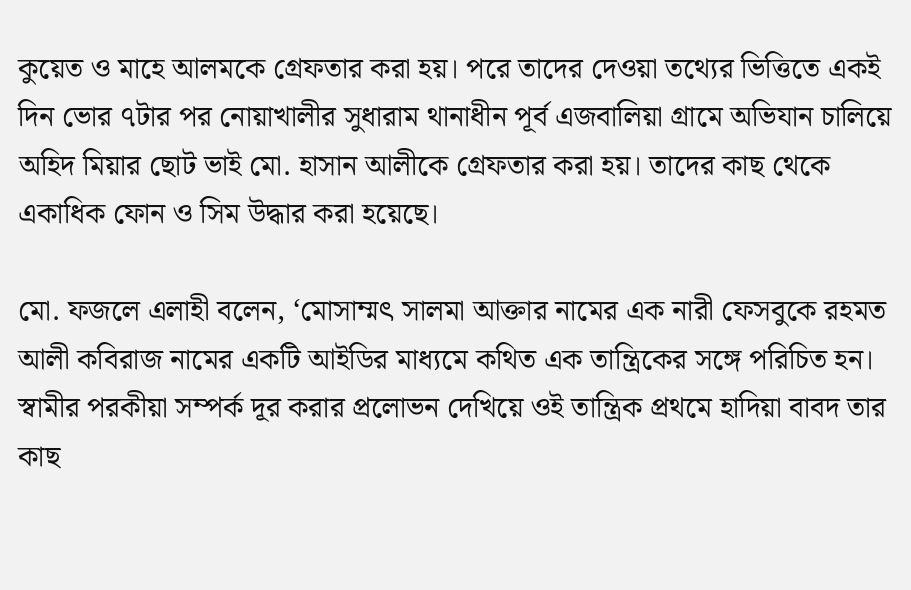কুয়েত ও মাহে আলমকে গ্রেফতার করা হয়। পরে তাদের দেওয়া তথ্যের ভিত্তিতে একই দিন ভোর ৭টার পর নোয়াখালীর সুধারাম থানাধীন পূর্ব এজবালিয়া গ্রামে অভিযান চালিয়ে অহিদ মিয়ার ছোট ভাই মো. হাসান আলীকে গ্রেফতার করা হয়। তাদের কাছ থেকে একাধিক ফোন ও সিম উদ্ধার করা হয়েছে।

মো. ফজলে এলাহী বলেন, ‘মোসাম্মৎ সালমা আক্তার নামের এক নারী ফেসবুকে রহমত আলী কবিরাজ নামের একটি আইডির মাধ্যমে কথিত এক তান্ত্রিকের সঙ্গে পরিচিত হন। স্বামীর পরকীয়া সম্পর্ক দূর করার প্রলোভন দেখিয়ে ওই তান্ত্রিক প্রথমে হাদিয়া বাবদ তার কাছ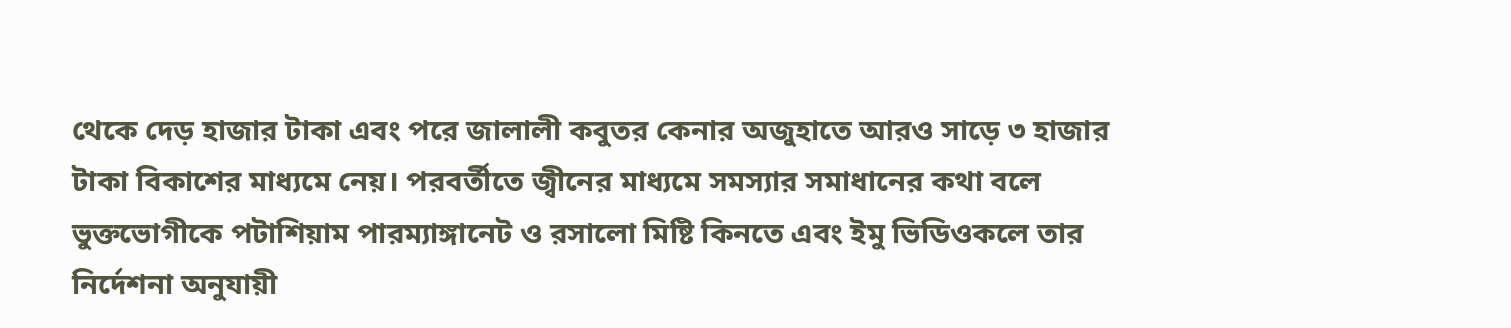থেকে দেড় হাজার টাকা এবং পরে জালালী কবুতর কেনার অজুহাতে আরও সাড়ে ৩ হাজার টাকা বিকাশের মাধ্যমে নেয়। পরবর্তীতে জ্বীনের মাধ্যমে সমস্যার সমাধানের কথা বলে ভুক্তভোগীকে পটাশিয়াম পারম্যাঙ্গানেট ও রসালো মিষ্টি কিনতে এবং ইমু ভিডিওকলে তার নির্দেশনা অনুযায়ী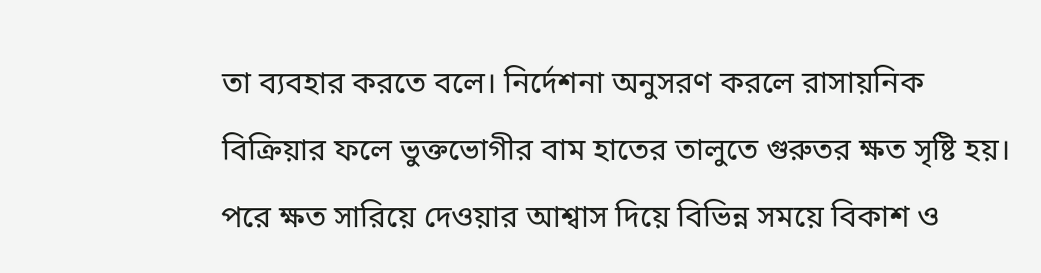তা ব্যবহার করতে বলে। নির্দেশনা অনুসরণ করলে রাসায়নিক বিক্রিয়ার ফলে ভুক্তভোগীর বাম হাতের তালুতে গুরুতর ক্ষত সৃষ্টি হয়। পরে ক্ষত সারিয়ে দেওয়ার আশ্বাস দিয়ে বিভিন্ন সময়ে বিকাশ ও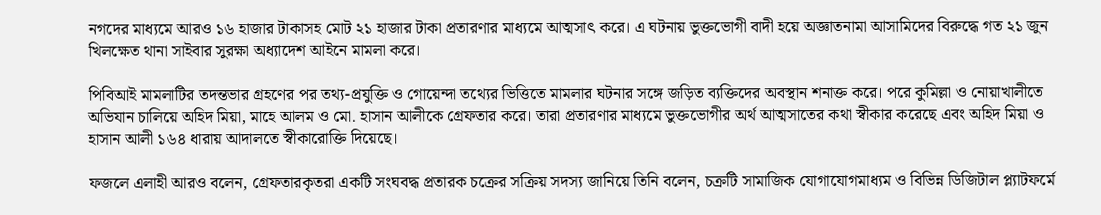নগদের মাধ্যমে আরও ১৬ হাজার টাকাসহ মোট ২১ হাজার টাকা প্রতারণার মাধ্যমে আত্মসাৎ করে। এ ঘটনায় ভুক্তভোগী বাদী হয়ে অজ্ঞাতনামা আসামিদের বিরুদ্ধে গত ২১ জুন খিলক্ষেত থানা সাইবার সুরক্ষা অধ্যাদেশ আইনে মামলা করে।

পিবিআই মামলাটির তদন্তভার গ্রহণের পর তথ্য-প্রযুক্তি ও গোয়েন্দা তথ্যের ভিত্তিতে মামলার ঘটনার সঙ্গে জড়িত ব্যক্তিদের অবস্থান শনাক্ত করে। পরে কুমিল্লা ও নোয়াখালীতে অভিযান চালিয়ে অহিদ মিয়া, মাহে আলম ও মো. হাসান আলীকে গ্রেফতার করে। তারা প্রতারণার মাধ্যমে ভুক্তভোগীর অর্থ আত্মসাতের কথা স্বীকার করেছে এবং অহিদ মিয়া ও হাসান আলী ১৬৪ ধারায় আদালতে স্বীকারোক্তি দিয়েছে।

ফজলে এলাহী আরও বলেন, গ্রেফতারকৃতরা একটি সংঘবদ্ধ প্রতারক চক্রের সক্রিয় সদস্য জানিয়ে তিনি বলেন, চক্রটি সামাজিক যোগাযোগমাধ্যম ও বিভিন্ন ডিজিটাল প্ল্যাটফর্মে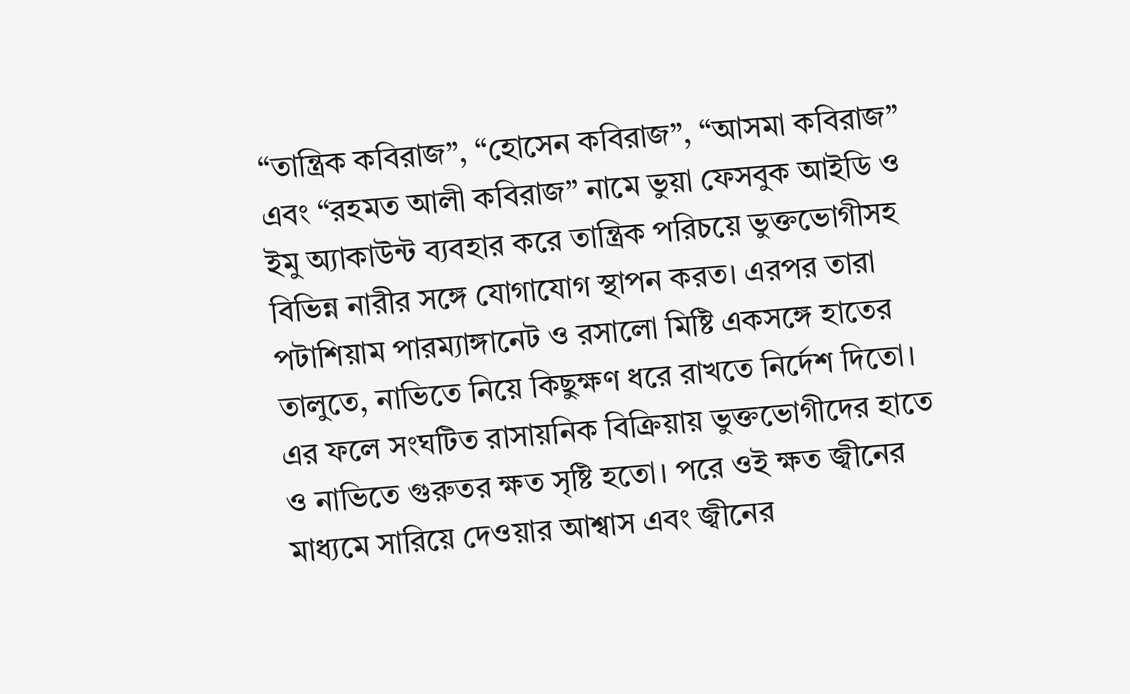“তান্ত্রিক কবিরাজ”, “হোসেন কবিরাজ”, “আসমা কবিরাজ” এবং “রহমত আলী কবিরাজ” নামে ভুয়া ফেসবুক আইডি ও ইমু অ্যাকাউন্ট ব্যবহার করে তান্ত্রিক পরিচয়ে ভুক্তভোগীসহ বিভিন্ন নারীর সঙ্গে যোগাযোগ স্থাপন করত। এরপর তারা পটাশিয়াম পারম্যাঙ্গানেট ও রসালো মিষ্টি একসঙ্গে হাতের তালুতে, নাভিতে নিয়ে কিছুক্ষণ ধরে রাখতে নির্দেশ দিতো। এর ফলে সংঘটিত রাসায়নিক বিক্রিয়ায় ভুক্তভোগীদের হাতে ও নাভিতে গুরুতর ক্ষত সৃষ্টি হতো। পরে ওই ক্ষত জ্বীনের মাধ্যমে সারিয়ে দেওয়ার আশ্বাস এবং জ্বীনের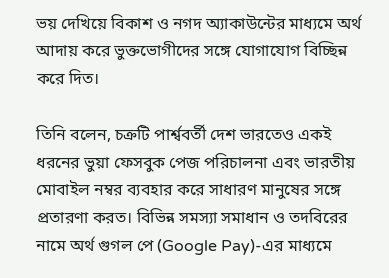ভয় দেখিয়ে বিকাশ ও নগদ অ্যাকাউন্টের মাধ্যমে অর্থ আদায় করে ভুক্তভোগীদের সঙ্গে যোগাযোগ বিচ্ছিন্ন করে দিত।

তিনি বলেন, চক্রটি পার্শ্ববর্তী দেশ ভারতেও একই ধরনের ভুয়া ফেসবুক পেজ পরিচালনা এবং ভারতীয় মোবাইল নম্বর ব্যবহার করে সাধারণ মানুষের সঙ্গে প্রতারণা করত। বিভিন্ন সমস্যা সমাধান ও তদবিরের নামে অর্থ গুগল পে (Google Pay)-এর মাধ্যমে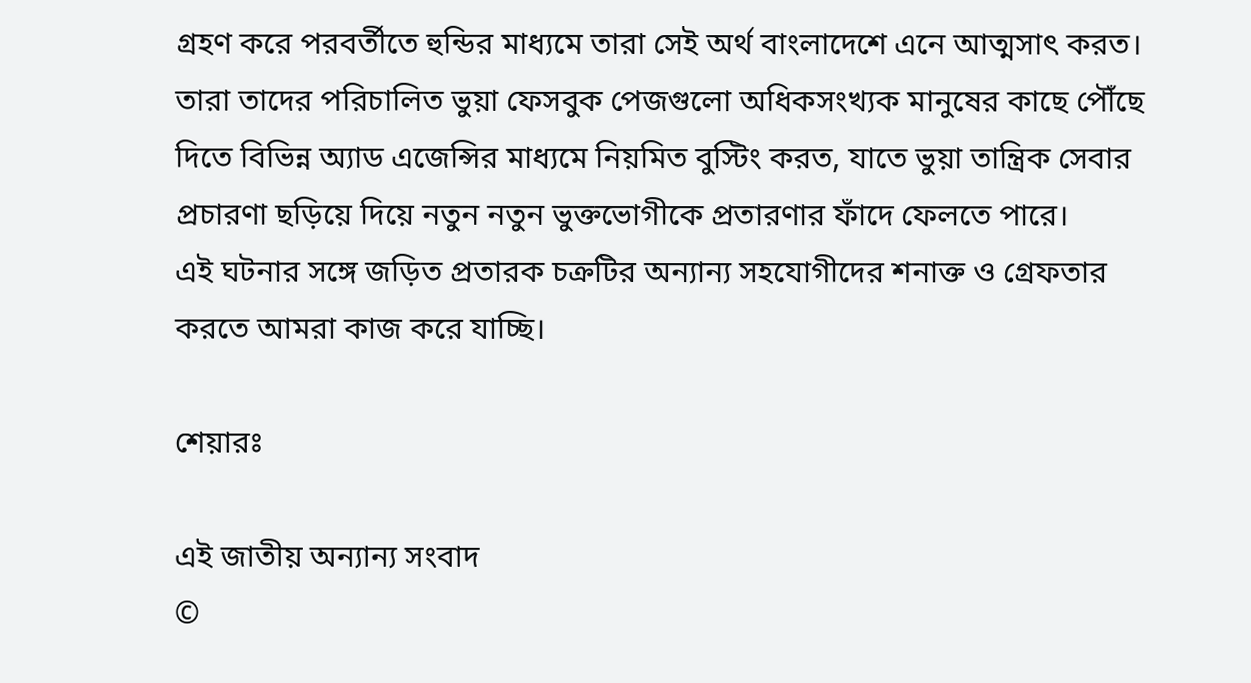গ্রহণ করে পরবর্তীতে হুন্ডির মাধ্যমে তারা সেই অর্থ বাংলাদেশে এনে আত্মসাৎ করত। তারা তাদের পরিচালিত ভুয়া ফেসবুক পেজগুলো অধিকসংখ্যক মানুষের কাছে পৌঁছে দিতে বিভিন্ন অ্যাড এজেন্সির মাধ্যমে নিয়মিত বুস্টিং করত, যাতে ভুয়া তান্ত্রিক সেবার প্রচারণা ছড়িয়ে দিয়ে নতুন নতুন ভুক্তভোগীকে প্রতারণার ফাঁদে ফেলতে পারে।
এই ঘটনার সঙ্গে জড়িত প্রতারক চক্রটির অন্যান্য সহযোগীদের শনাক্ত ও গ্রেফতার করতে আমরা কাজ করে যাচ্ছি।

শেয়ারঃ

এই জাতীয় অন্যান্য সংবাদ
©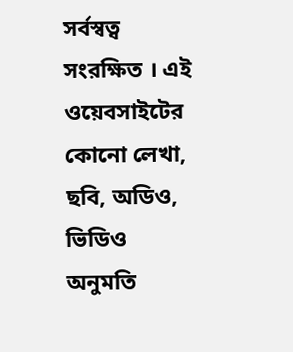সর্বস্বত্ব সংরক্ষিত । এই ওয়েবসাইটের কোনো লেখা, ছবি, অডিও, ভিডিও অনুমতি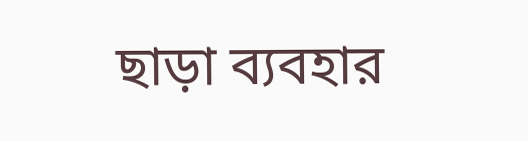ছাড়া ব্যবহার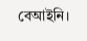বেআইনি।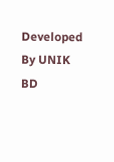Developed By UNIK BD